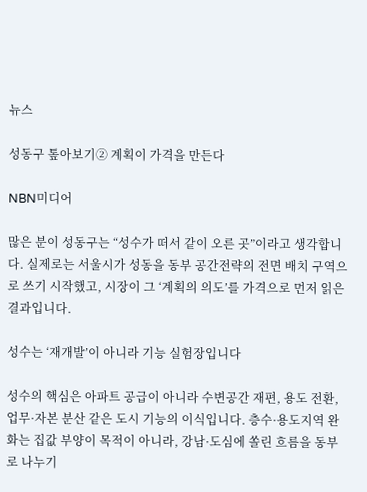뉴스

성동구 톺아보기② 계획이 가격을 만든다

NBN미디어

많은 분이 성동구는 “성수가 떠서 같이 오른 곳”이라고 생각합니다. 실제로는 서울시가 성동을 동부 공간전략의 전면 배치 구역으로 쓰기 시작했고, 시장이 그 ‘계획의 의도’를 가격으로 먼저 읽은 결과입니다.

성수는 ‘재개발’이 아니라 기능 실험장입니다

성수의 핵심은 아파트 공급이 아니라 수변공간 재편, 용도 전환, 업무·자본 분산 같은 도시 기능의 이식입니다. 층수·용도지역 완화는 집값 부양이 목적이 아니라, 강남·도심에 쏠린 흐름을 동부로 나누기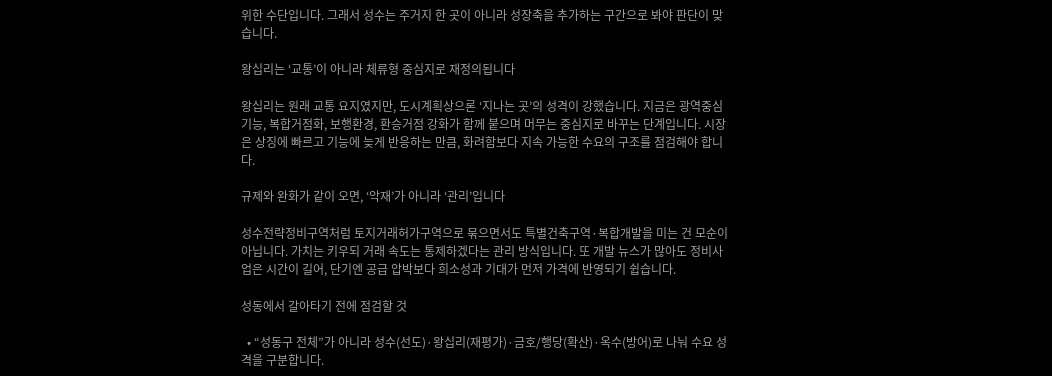위한 수단입니다. 그래서 성수는 주거지 한 곳이 아니라 성장축을 추가하는 구간으로 봐야 판단이 맞습니다.

왕십리는 ‘교통’이 아니라 체류형 중심지로 재정의됩니다

왕십리는 원래 교통 요지였지만, 도시계획상으론 ‘지나는 곳’의 성격이 강했습니다. 지금은 광역중심 기능, 복합거점화, 보행환경, 환승거점 강화가 함께 붙으며 머무는 중심지로 바꾸는 단계입니다. 시장은 상징에 빠르고 기능에 늦게 반응하는 만큼, 화려함보다 지속 가능한 수요의 구조를 점검해야 합니다.

규제와 완화가 같이 오면, ‘악재’가 아니라 ‘관리’입니다

성수전략정비구역처럼 토지거래허가구역으로 묶으면서도 특별건축구역·복합개발을 미는 건 모순이 아닙니다. 가치는 키우되 거래 속도는 통제하겠다는 관리 방식입니다. 또 개발 뉴스가 많아도 정비사업은 시간이 길어, 단기엔 공급 압박보다 희소성과 기대가 먼저 가격에 반영되기 쉽습니다.

성동에서 갈아타기 전에 점검할 것

  • “성동구 전체”가 아니라 성수(선도)·왕십리(재평가)·금호/행당(확산)·옥수(방어)로 나눠 수요 성격을 구분합니다.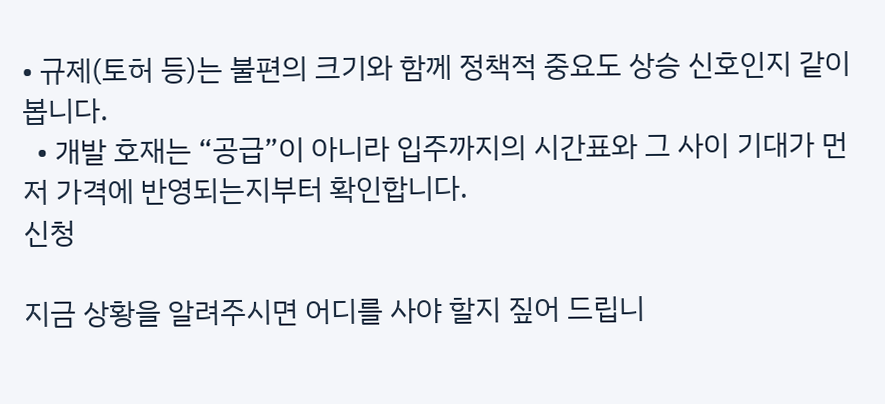• 규제(토허 등)는 불편의 크기와 함께 정책적 중요도 상승 신호인지 같이 봅니다.
  • 개발 호재는 “공급”이 아니라 입주까지의 시간표와 그 사이 기대가 먼저 가격에 반영되는지부터 확인합니다.
신청

지금 상황을 알려주시면 어디를 사야 할지 짚어 드립니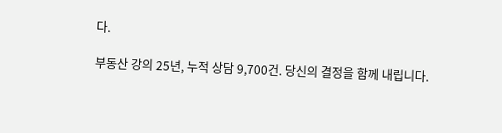다.

부동산 강의 25년, 누적 상담 9,700건. 당신의 결정을 함께 내립니다.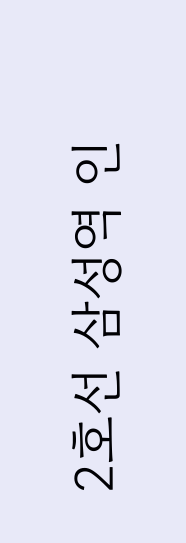2호선 삼성역 인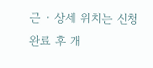근 · 상세 위치는 신청 완료 후 개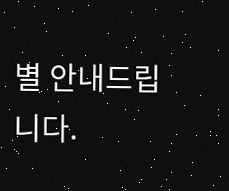별 안내드립니다.